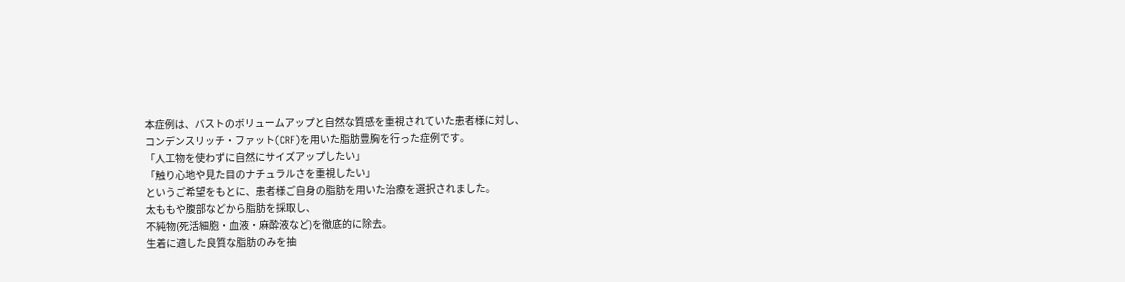本症例は、バストのボリュームアップと自然な質感を重視されていた患者様に対し、
コンデンスリッチ・ファット(CRF)を用いた脂肪豊胸を行った症例です。
「人工物を使わずに自然にサイズアップしたい」
「触り心地や見た目のナチュラルさを重視したい」
というご希望をもとに、患者様ご自身の脂肪を用いた治療を選択されました。
太ももや腹部などから脂肪を採取し、
不純物(死活細胞・血液・麻酔液など)を徹底的に除去。
生着に適した良質な脂肪のみを抽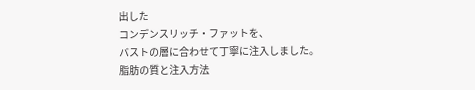出した
コンデンスリッチ・ファットを、
バストの層に合わせて丁寧に注入しました。
脂肪の質と注入方法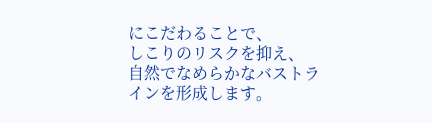にこだわることで、
しこりのリスクを抑え、
自然でなめらかなバストラインを形成します。